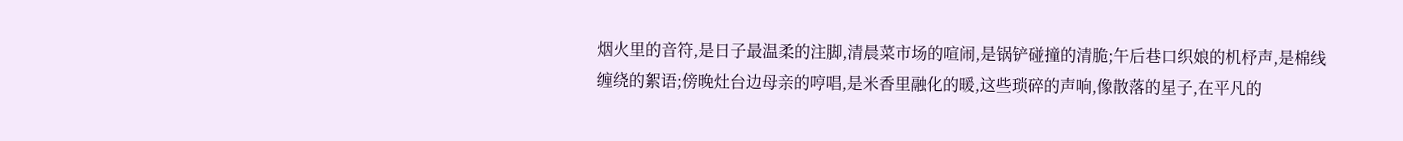烟火里的音符,是日子最温柔的注脚,清晨菜市场的喧闹,是锅铲碰撞的清脆;午后巷口织娘的机杼声,是棉线缠绕的絮语;傍晚灶台边母亲的哼唱,是米香里融化的暖,这些琐碎的声响,像散落的星子,在平凡的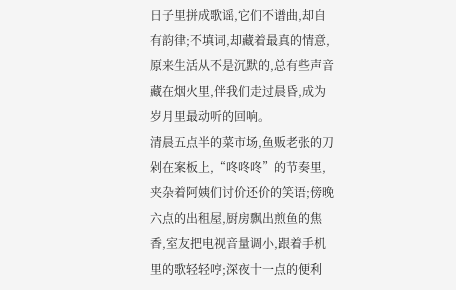日子里拼成歌谣,它们不谱曲,却自有韵律;不填词,却藏着最真的情意,原来生活从不是沉默的,总有些声音藏在烟火里,伴我们走过晨昏,成为岁月里最动听的回响。
清晨五点半的菜市场,鱼贩老张的刀剁在案板上,“咚咚咚”的节奏里,夹杂着阿姨们讨价还价的笑语;傍晚六点的出租屋,厨房飘出煎鱼的焦香,室友把电视音量调小,跟着手机里的歌轻轻哼;深夜十一点的便利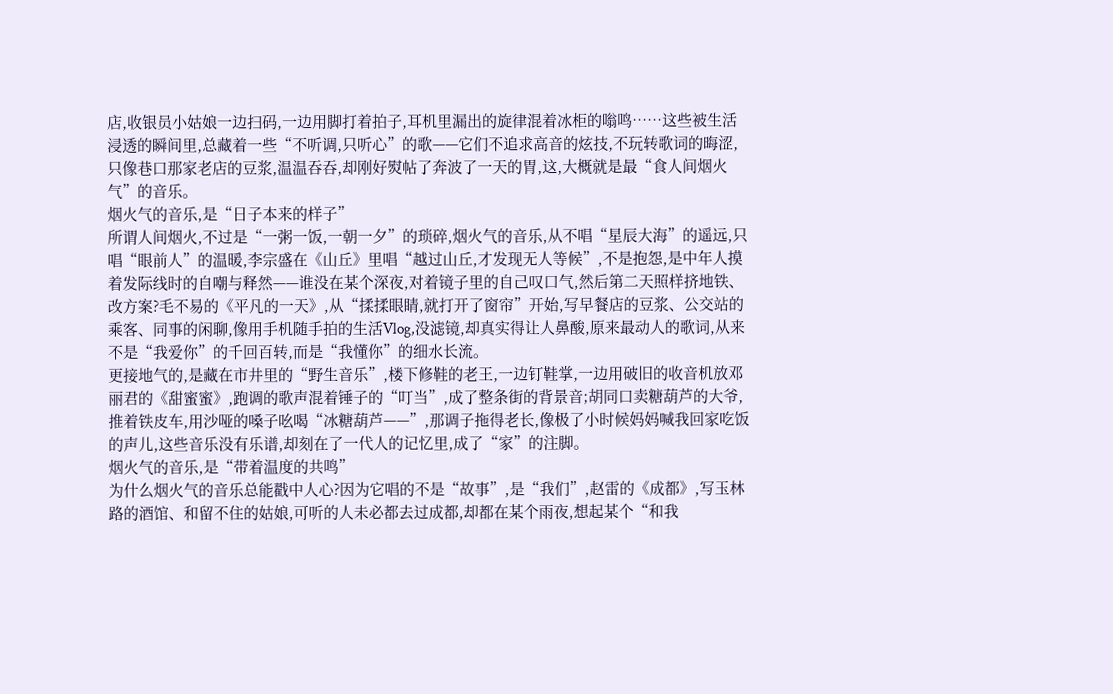店,收银员小姑娘一边扫码,一边用脚打着拍子,耳机里漏出的旋律混着冰柜的嗡鸣……这些被生活浸透的瞬间里,总藏着一些“不听调,只听心”的歌——它们不追求高音的炫技,不玩转歌词的晦涩,只像巷口那家老店的豆浆,温温吞吞,却刚好熨帖了奔波了一天的胃,这,大概就是最“食人间烟火气”的音乐。
烟火气的音乐,是“日子本来的样子”
所谓人间烟火,不过是“一粥一饭,一朝一夕”的琐碎,烟火气的音乐,从不唱“星辰大海”的遥远,只唱“眼前人”的温暖,李宗盛在《山丘》里唱“越过山丘,才发现无人等候”,不是抱怨,是中年人摸着发际线时的自嘲与释然——谁没在某个深夜,对着镜子里的自己叹口气,然后第二天照样挤地铁、改方案?毛不易的《平凡的一天》,从“揉揉眼睛,就打开了窗帘”开始,写早餐店的豆浆、公交站的乘客、同事的闲聊,像用手机随手拍的生活Vlog,没滤镜,却真实得让人鼻酸,原来最动人的歌词,从来不是“我爱你”的千回百转,而是“我懂你”的细水长流。
更接地气的,是藏在市井里的“野生音乐”,楼下修鞋的老王,一边钉鞋掌,一边用破旧的收音机放邓丽君的《甜蜜蜜》,跑调的歌声混着锤子的“叮当”,成了整条街的背景音;胡同口卖糖葫芦的大爷,推着铁皮车,用沙哑的嗓子吆喝“冰糖葫芦——”,那调子拖得老长,像极了小时候妈妈喊我回家吃饭的声儿,这些音乐没有乐谱,却刻在了一代人的记忆里,成了“家”的注脚。
烟火气的音乐,是“带着温度的共鸣”
为什么烟火气的音乐总能戳中人心?因为它唱的不是“故事”,是“我们”,赵雷的《成都》,写玉林路的酒馆、和留不住的姑娘,可听的人未必都去过成都,却都在某个雨夜,想起某个“和我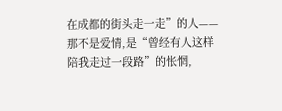在成都的街头走一走”的人——那不是爱情,是“曾经有人这样陪我走过一段路”的怅惘,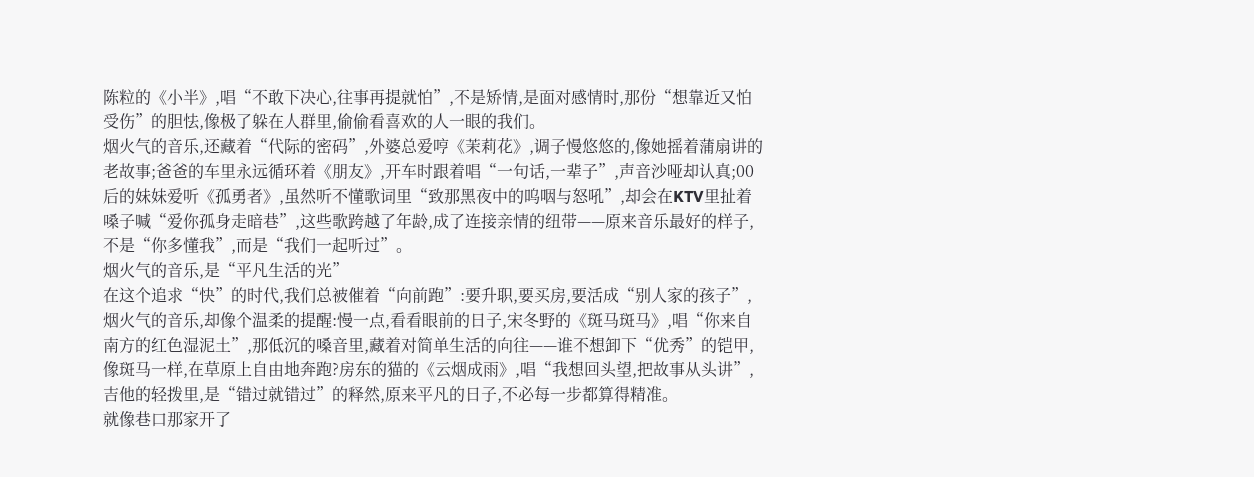陈粒的《小半》,唱“不敢下决心,往事再提就怕”,不是矫情,是面对感情时,那份“想靠近又怕受伤”的胆怯,像极了躲在人群里,偷偷看喜欢的人一眼的我们。
烟火气的音乐,还藏着“代际的密码”,外婆总爱哼《茉莉花》,调子慢悠悠的,像她摇着蒲扇讲的老故事;爸爸的车里永远循环着《朋友》,开车时跟着唱“一句话,一辈子”,声音沙哑却认真;00后的妹妹爱听《孤勇者》,虽然听不懂歌词里“致那黑夜中的呜咽与怒吼”,却会在KTV里扯着嗓子喊“爱你孤身走暗巷”,这些歌跨越了年龄,成了连接亲情的纽带——原来音乐最好的样子,不是“你多懂我”,而是“我们一起听过”。
烟火气的音乐,是“平凡生活的光”
在这个追求“快”的时代,我们总被催着“向前跑”:要升职,要买房,要活成“别人家的孩子”,烟火气的音乐,却像个温柔的提醒:慢一点,看看眼前的日子,宋冬野的《斑马斑马》,唱“你来自南方的红色湿泥土”,那低沉的嗓音里,藏着对简单生活的向往——谁不想卸下“优秀”的铠甲,像斑马一样,在草原上自由地奔跑?房东的猫的《云烟成雨》,唱“我想回头望,把故事从头讲”,吉他的轻拨里,是“错过就错过”的释然,原来平凡的日子,不必每一步都算得精准。
就像巷口那家开了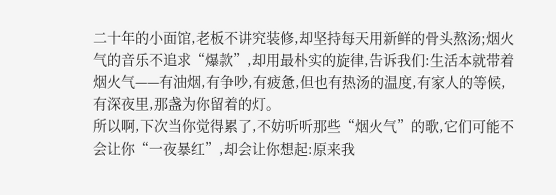二十年的小面馆,老板不讲究装修,却坚持每天用新鲜的骨头熬汤;烟火气的音乐不追求“爆款”,却用最朴实的旋律,告诉我们:生活本就带着烟火气——有油烟,有争吵,有疲惫,但也有热汤的温度,有家人的等候,有深夜里,那盏为你留着的灯。
所以啊,下次当你觉得累了,不妨听听那些“烟火气”的歌,它们可能不会让你“一夜暴红”,却会让你想起:原来我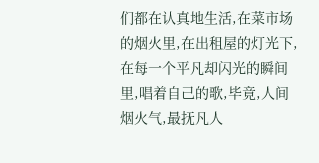们都在认真地生活,在菜市场的烟火里,在出租屋的灯光下,在每一个平凡却闪光的瞬间里,唱着自己的歌,毕竟,人间烟火气,最抚凡人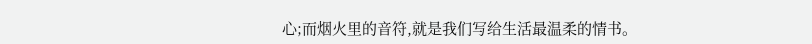心;而烟火里的音符,就是我们写给生活最温柔的情书。